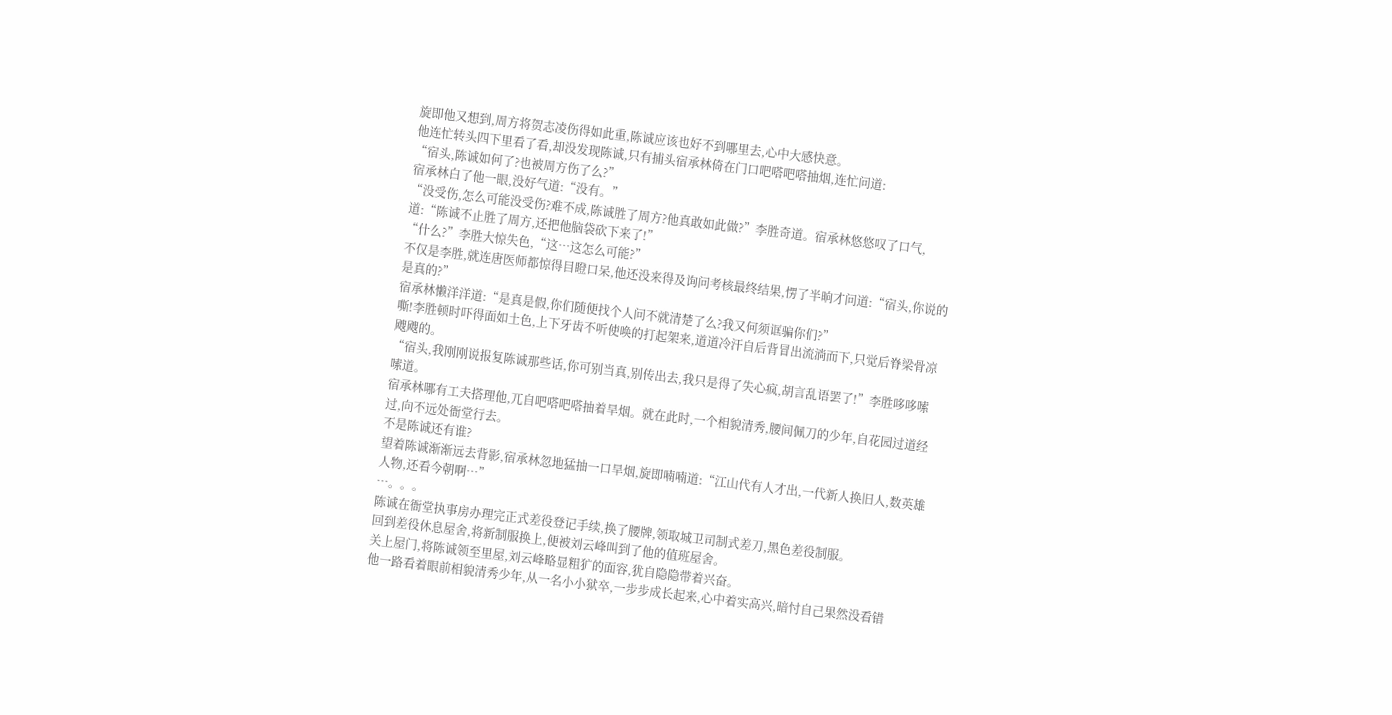旋即他又想到,周方将贺志凌伤得如此重,陈诚应该也好不到哪里去,心中大感快意。
他连忙转头四下里看了看,却没发现陈诚,只有捕头宿承林倚在门口吧嗒吧嗒抽烟,连忙问道:
“宿头,陈诚如何了?也被周方伤了么?”
宿承林白了他一眼,没好气道:“没有。”
“没受伤,怎么可能没受伤?难不成,陈诚胜了周方?他真敢如此做?”李胜奇道。宿承林悠悠叹了口气,道:“陈诚不止胜了周方,还把他脑袋砍下来了!”
“什么?”李胜大惊失色,“这…这怎么可能?”
不仅是李胜,就连唐医师都惊得目瞪口呆,他还没来得及询问考核最终结果,愣了半晌才问道:“宿头,你说的是真的?”
宿承林懒洋洋道:“是真是假,你们随便找个人问不就清楚了么?我又何须诓骗你们?”
嘶!李胜顿时吓得面如土色,上下牙齿不听使唤的打起架来,道道冷汗自后背冒出流淌而下,只觉后脊梁骨凉飕飕的。
“宿头,我刚刚说报复陈诚那些话,你可别当真,别传出去,我只是得了失心疯,胡言乱语罢了!”李胜哆哆嗦嗦道。
宿承林哪有工夫搭理他,兀自吧嗒吧嗒抽着旱烟。就在此时,一个相貌清秀,腰间佩刀的少年,自花园过道经过,向不远处衙堂行去。
不是陈诚还有谁?
望着陈诚渐渐远去背影,宿承林忽地猛抽一口旱烟,旋即喃喃道:“江山代有人才出,一代新人换旧人,数英雄人物,还看今朝啊…”
…。。。
陈诚在衙堂执事房办理完正式差役登记手续,换了腰牌,领取城卫司制式差刀,黑色差役制服。
回到差役休息屋舍,将新制服换上,便被刘云峰叫到了他的值班屋舍。
关上屋门,将陈诚领至里屋,刘云峰略显粗犷的面容,犹自隐隐带着兴奋。
他一路看着眼前相貌清秀少年,从一名小小狱卒,一步步成长起来,心中着实高兴,暗忖自己果然没看错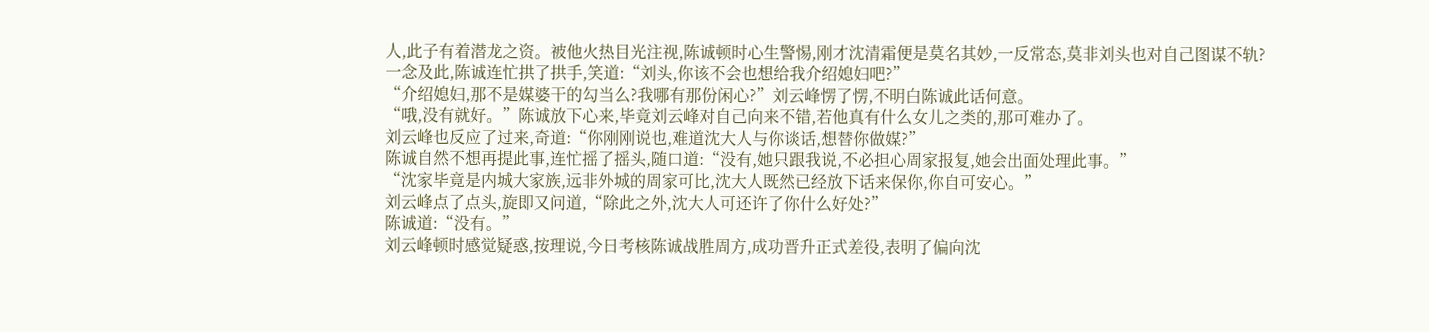人,此子有着潜龙之资。被他火热目光注视,陈诚顿时心生警惕,刚才沈清霜便是莫名其妙,一反常态,莫非刘头也对自己图谋不轨?
一念及此,陈诚连忙拱了拱手,笑道:“刘头,你该不会也想给我介绍媳妇吧?”
“介绍媳妇,那不是媒婆干的勾当么?我哪有那份闲心?”刘云峰愣了愣,不明白陈诚此话何意。
“哦,没有就好。”陈诚放下心来,毕竟刘云峰对自己向来不错,若他真有什么女儿之类的,那可难办了。
刘云峰也反应了过来,奇道:“你刚刚说也,难道沈大人与你谈话,想替你做媒?”
陈诚自然不想再提此事,连忙摇了摇头,随口道:“没有,她只跟我说,不必担心周家报复,她会出面处理此事。”
“沈家毕竟是内城大家族,远非外城的周家可比,沈大人既然已经放下话来保你,你自可安心。”
刘云峰点了点头,旋即又问道,“除此之外,沈大人可还许了你什么好处?”
陈诚道:“没有。”
刘云峰顿时感觉疑惑,按理说,今日考核陈诚战胜周方,成功晋升正式差役,表明了偏向沈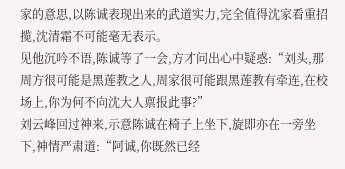家的意思,以陈诚表现出来的武道实力,完全值得沈家看重招揽,沈清霜不可能毫无表示。
见他沉吟不语,陈诚等了一会,方才问出心中疑惑:“刘头,那周方很可能是黑莲教之人,周家很可能跟黑莲教有牵连,在校场上,你为何不向沈大人禀报此事?”
刘云峰回过神来,示意陈诚在椅子上坐下,旋即亦在一旁坐下,神情严肃道:“阿诚,你既然已经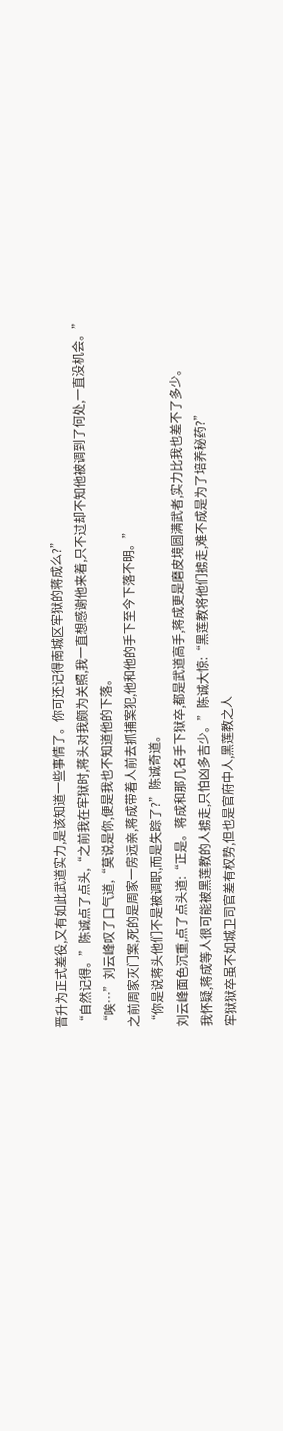晋升为正式差役,又有如此武道实力,是该知道一些事情了。你可还记得南城区牢狱的蒋成么?”
“自然记得。”陈诚点了点头,“之前我在牢狱时,蒋头对我颇为关照,我一直想感谢他来着,只不过却不知他被调到了何处,一直没机会。”
“唉…”刘云峰叹了口气道,“莫说是你,便是我也不知道他的下落。
之前周家灭门案,死的是周家一房远亲,蒋成带着人前去抓捕案犯,他和他的手下至今下落不明。”
“你是说蒋头他们不是被调职,而是失踪了?”陈诚奇道。
刘云峰面色沉重,点了点头道:“正是。蒋成和那几名手下狱卒,都是武道高手,蒋成更是磨皮境圆满武者,实力比我也差不了多少。
我怀疑,蒋成等人很可能被黑莲教的人掳走,只怕凶多吉少。”陈诚大惊:“黑莲教将他们掳走,难不成是为了培养秘药?”
牢狱狱卒虽不如城卫司官差有权势,但也是官府中人,黑莲教之人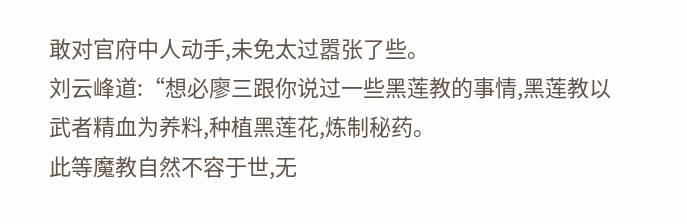敢对官府中人动手,未免太过嚣张了些。
刘云峰道:“想必廖三跟你说过一些黑莲教的事情,黑莲教以武者精血为养料,种植黑莲花,炼制秘药。
此等魔教自然不容于世,无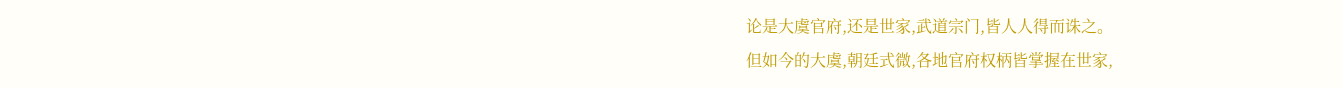论是大虞官府,还是世家,武道宗门,皆人人得而诛之。
但如今的大虞,朝廷式微,各地官府权柄皆掌握在世家,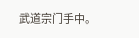武道宗门手中。